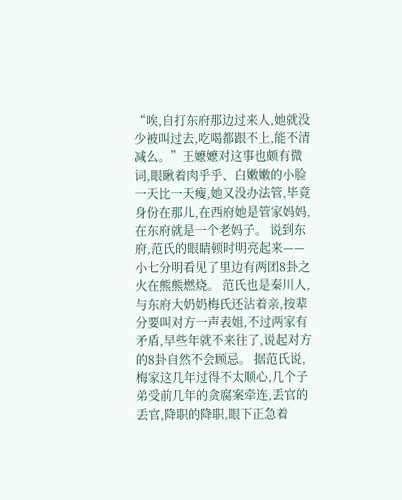“唉,自打东府那边过来人,她就没少被叫过去,吃喝都跟不上,能不清减么。”王嬷嬷对这事也颇有微词,眼瞅着肉乎乎、白嫩嫩的小脸一天比一天瘦,她又没办法管,毕竟身份在那儿,在西府她是管家妈妈,在东府就是一个老妈子。 说到东府,范氏的眼睛顿时明亮起来——小七分明看见了里边有两团8卦之火在熊熊燃烧。 范氏也是秦川人,与东府大奶奶梅氏还沾着亲,按辈分要叫对方一声表姐,不过两家有矛盾,早些年就不来往了,说起对方的8卦自然不会顾忌。 据范氏说,梅家这几年过得不太顺心,几个子弟受前几年的贪腐案牵连,丢官的丢官,降职的降职,眼下正急着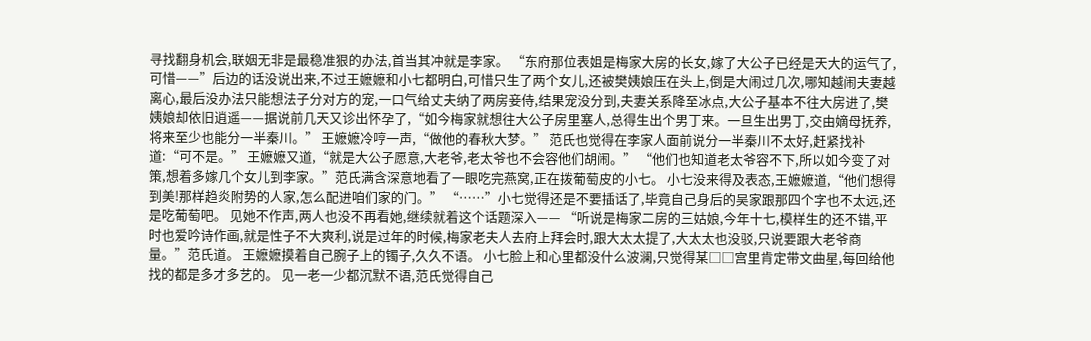寻找翻身机会,联姻无非是最稳准狠的办法,首当其冲就是李家。 “东府那位表姐是梅家大房的长女,嫁了大公子已经是天大的运气了,可惜——”后边的话没说出来,不过王嬷嬷和小七都明白,可惜只生了两个女儿,还被樊姨娘压在头上,倒是大闹过几次,哪知越闹夫妻越离心,最后没办法只能想法子分对方的宠,一口气给丈夫纳了两房妾侍,结果宠没分到,夫妻关系降至冰点,大公子基本不往大房进了,樊姨娘却依旧逍遥——据说前几天又诊出怀孕了,“如今梅家就想往大公子房里塞人,总得生出个男丁来。一旦生出男丁,交由嫡母抚养,将来至少也能分一半秦川。” 王嬷嬷冷哼一声,“做他的春秋大梦。” 范氏也觉得在李家人面前说分一半秦川不太好,赶紧找补道:“可不是。” 王嬷嬷又道,“就是大公子愿意,大老爷,老太爷也不会容他们胡闹。” “他们也知道老太爷容不下,所以如今变了对策,想着多嫁几个女儿到李家。”范氏满含深意地看了一眼吃完燕窝,正在拨葡萄皮的小七。 小七没来得及表态,王嬷嬷道,“他们想得到美!那样趋炎附势的人家,怎么配进咱们家的门。” “……”小七觉得还是不要插话了,毕竟自己身后的吴家跟那四个字也不太远,还是吃葡萄吧。 见她不作声,两人也没不再看她,继续就着这个话题深入—— “听说是梅家二房的三姑娘,今年十七,模样生的还不错,平时也爱吟诗作画,就是性子不大爽利,说是过年的时候,梅家老夫人去府上拜会时,跟大太太提了,大太太也没驳,只说要跟大老爷商量。”范氏道。 王嬷嬷摸着自己腕子上的镯子,久久不语。 小七脸上和心里都没什么波澜,只觉得某□□宫里肯定带文曲星,每回给他找的都是多才多艺的。 见一老一少都沉默不语,范氏觉得自己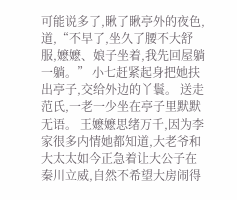可能说多了,瞅了瞅亭外的夜色,道,“不早了,坐久了腰不大舒服,嬷嬷、娘子坐着,我先回屋躺一躺。” 小七赶紧起身把她扶出亭子,交给外边的丫鬟。 送走范氏,一老一少坐在亭子里默默无语。 王嬷嬷思绪万千,因为李家很多内情她都知道,大老爷和大太太如今正急着让大公子在秦川立威,自然不希望大房闹得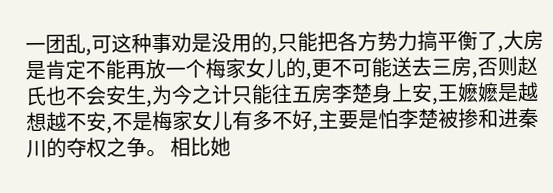一团乱,可这种事劝是没用的,只能把各方势力搞平衡了,大房是肯定不能再放一个梅家女儿的,更不可能送去三房,否则赵氏也不会安生,为今之计只能往五房李楚身上安,王嬷嬷是越想越不安,不是梅家女儿有多不好,主要是怕李楚被掺和进秦川的夺权之争。 相比她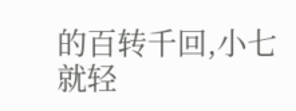的百转千回,小七就轻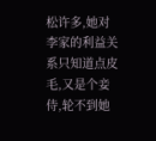松许多,她对李家的利益关系只知道点皮毛,又是个妾侍,轮不到她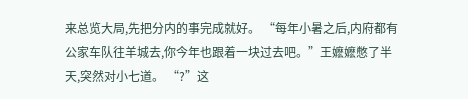来总览大局,先把分内的事完成就好。 “每年小暑之后,内府都有公家车队往羊城去,你今年也跟着一块过去吧。”王嬷嬷憋了半天,突然对小七道。 “?”这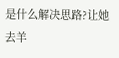是什么解决思路?让她去羊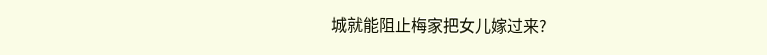城就能阻止梅家把女儿嫁过来?